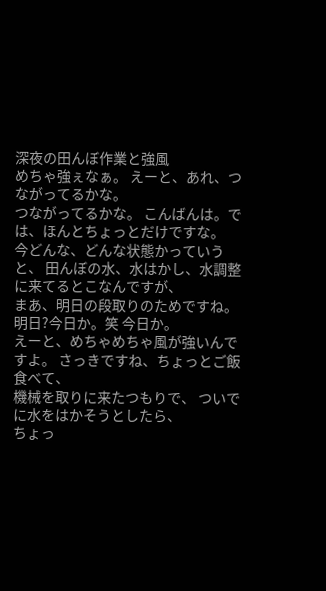深夜の田んぼ作業と強風
めちゃ強ぇなぁ。 えーと、あれ、つながってるかな。
つながってるかな。 こんばんは。では、ほんとちょっとだけですな。
今どんな、どんな状態かっていうと、 田んぼの水、水はかし、水調整に来てるとこなんですが、
まあ、明日の段取りのためですね。 明日?今日か。笑 今日か。
えーと、めちゃめちゃ風が強いんですよ。 さっきですね、ちょっとご飯食べて、
機械を取りに来たつもりで、 ついでに水をはかそうとしたら、
ちょっ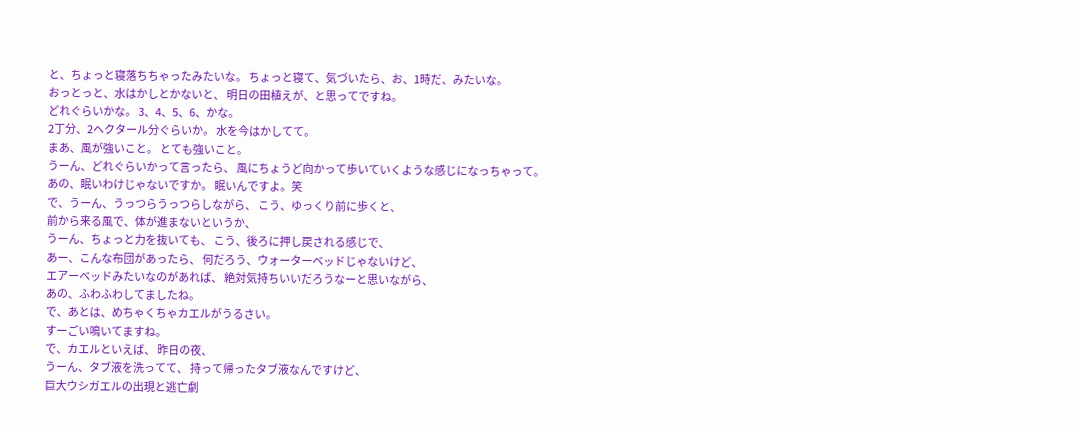と、ちょっと寝落ちちゃったみたいな。 ちょっと寝て、気づいたら、お、1時だ、みたいな。
おっとっと、水はかしとかないと、 明日の田植えが、と思ってですね。
どれぐらいかな。 3、4、5、6、かな。
2丁分、2ヘクタール分ぐらいか。 水を今はかしてて。
まあ、風が強いこと。 とても強いこと。
うーん、どれぐらいかって言ったら、 風にちょうど向かって歩いていくような感じになっちゃって。
あの、眠いわけじゃないですか。 眠いんですよ。笑
で、うーん、うっつらうっつらしながら、 こう、ゆっくり前に歩くと、
前から来る風で、体が進まないというか、
うーん、ちょっと力を抜いても、 こう、後ろに押し戻される感じで、
あー、こんな布団があったら、 何だろう、ウォーターベッドじゃないけど、
エアーベッドみたいなのがあれば、 絶対気持ちいいだろうなーと思いながら、
あの、ふわふわしてましたね。
で、あとは、めちゃくちゃカエルがうるさい。
すーごい鳴いてますね。
で、カエルといえば、 昨日の夜、
うーん、タブ液を洗ってて、 持って帰ったタブ液なんですけど、
巨大ウシガエルの出現と逃亡劇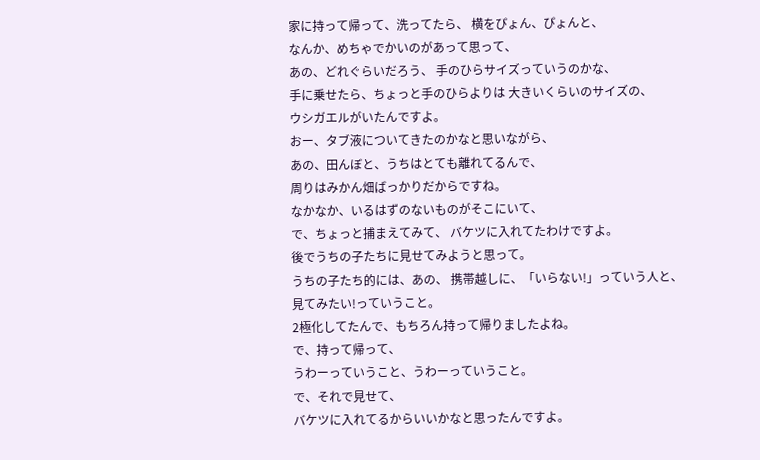家に持って帰って、洗ってたら、 横をぴょん、ぴょんと、
なんか、めちゃでかいのがあって思って、
あの、どれぐらいだろう、 手のひらサイズっていうのかな、
手に乗せたら、ちょっと手のひらよりは 大きいくらいのサイズの、
ウシガエルがいたんですよ。
おー、タブ液についてきたのかなと思いながら、
あの、田んぼと、うちはとても離れてるんで、
周りはみかん畑ばっかりだからですね。
なかなか、いるはずのないものがそこにいて、
で、ちょっと捕まえてみて、 バケツに入れてたわけですよ。
後でうちの子たちに見せてみようと思って。
うちの子たち的には、あの、 携帯越しに、「いらない!」っていう人と、
見てみたい!っていうこと。
2極化してたんで、もちろん持って帰りましたよね。
で、持って帰って、
うわーっていうこと、うわーっていうこと。
で、それで見せて、
バケツに入れてるからいいかなと思ったんですよ。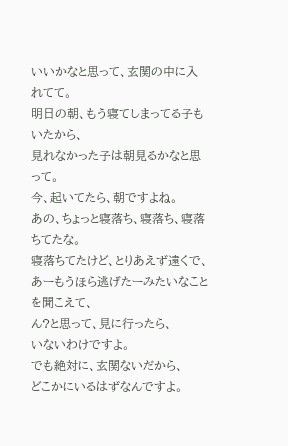いいかなと思って、玄関の中に入れてて。
明日の朝、もう寝てしまってる子もいたから、
見れなかった子は朝見るかなと思って。
今、起いてたら、朝ですよね。
あの、ちょっと寝落ち、寝落ち、寝落ちてたな。
寝落ちてたけど、とりあえず遠くで、
あーもうほら逃げたーみたいなことを聞こえて、
ん?と思って、見に行ったら、
いないわけですよ。
でも絶対に、玄関ないだから、
どこかにいるはずなんですよ。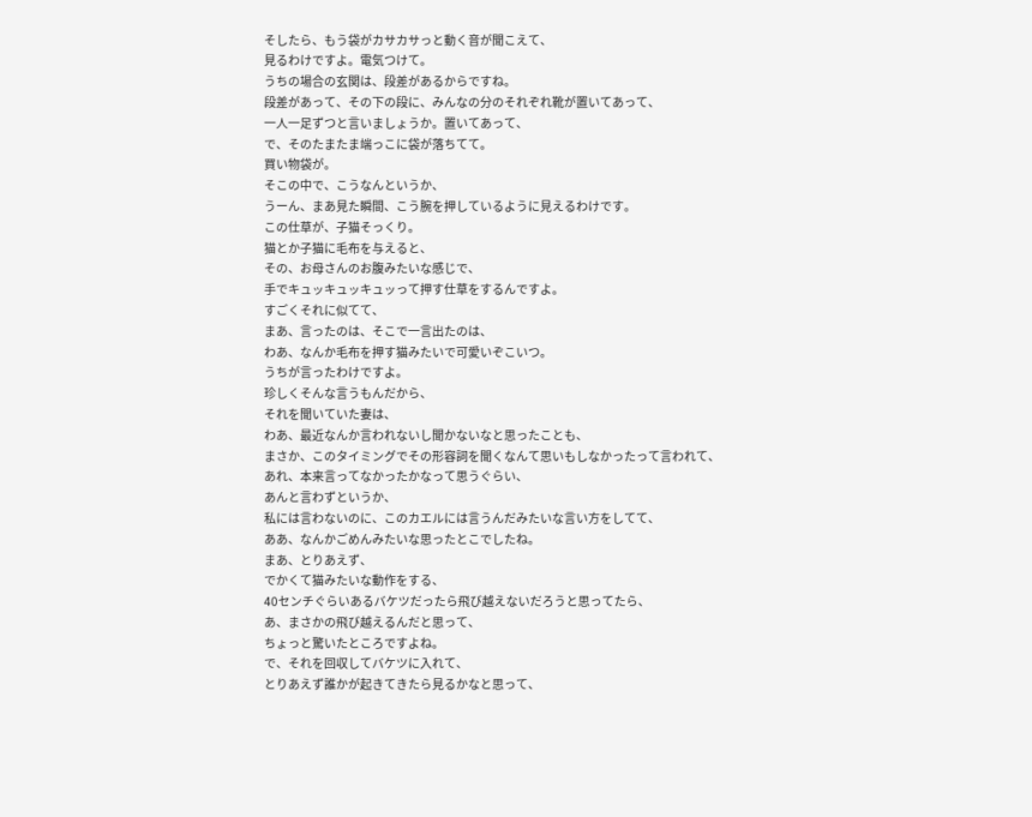そしたら、もう袋がカサカサっと動く音が聞こえて、
見るわけですよ。電気つけて。
うちの場合の玄関は、段差があるからですね。
段差があって、その下の段に、みんなの分のそれぞれ靴が置いてあって、
一人一足ずつと言いましょうか。置いてあって、
で、そのたまたま端っこに袋が落ちてて。
買い物袋が。
そこの中で、こうなんというか、
うーん、まあ見た瞬間、こう腕を押しているように見えるわけです。
この仕草が、子猫そっくり。
猫とか子猫に毛布を与えると、
その、お母さんのお腹みたいな感じで、
手でキュッキュッキュッって押す仕草をするんですよ。
すごくそれに似てて、
まあ、言ったのは、そこで一言出たのは、
わあ、なんか毛布を押す猫みたいで可愛いぞこいつ。
うちが言ったわけですよ。
珍しくそんな言うもんだから、
それを聞いていた妻は、
わあ、最近なんか言われないし聞かないなと思ったことも、
まさか、このタイミングでその形容詞を聞くなんて思いもしなかったって言われて、
あれ、本来言ってなかったかなって思うぐらい、
あんと言わずというか、
私には言わないのに、このカエルには言うんだみたいな言い方をしてて、
ああ、なんかごめんみたいな思ったとこでしたね。
まあ、とりあえず、
でかくて猫みたいな動作をする、
40センチぐらいあるバケツだったら飛び越えないだろうと思ってたら、
あ、まさかの飛び越えるんだと思って、
ちょっと驚いたところですよね。
で、それを回収してバケツに入れて、
とりあえず誰かが起きてきたら見るかなと思って、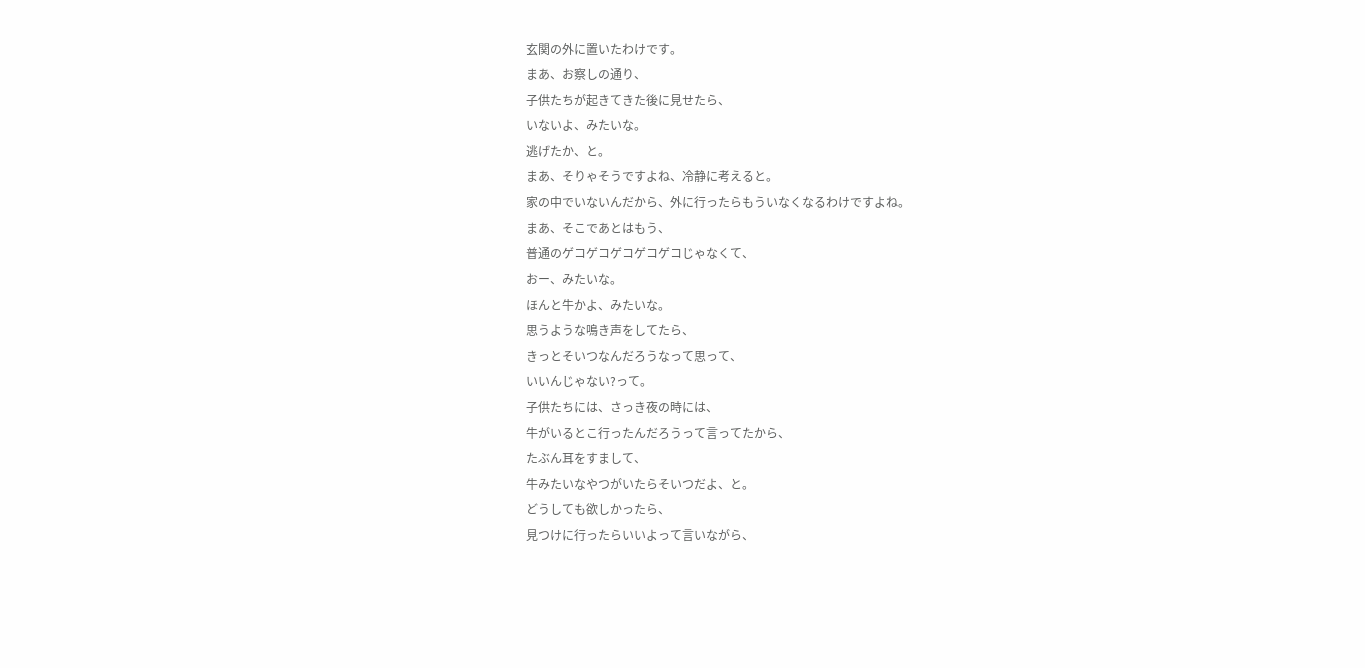玄関の外に置いたわけです。
まあ、お察しの通り、
子供たちが起きてきた後に見せたら、
いないよ、みたいな。
逃げたか、と。
まあ、そりゃそうですよね、冷静に考えると。
家の中でいないんだから、外に行ったらもういなくなるわけですよね。
まあ、そこであとはもう、
普通のゲコゲコゲコゲコゲコじゃなくて、
おー、みたいな。
ほんと牛かよ、みたいな。
思うような鳴き声をしてたら、
きっとそいつなんだろうなって思って、
いいんじゃない?って。
子供たちには、さっき夜の時には、
牛がいるとこ行ったんだろうって言ってたから、
たぶん耳をすまして、
牛みたいなやつがいたらそいつだよ、と。
どうしても欲しかったら、
見つけに行ったらいいよって言いながら、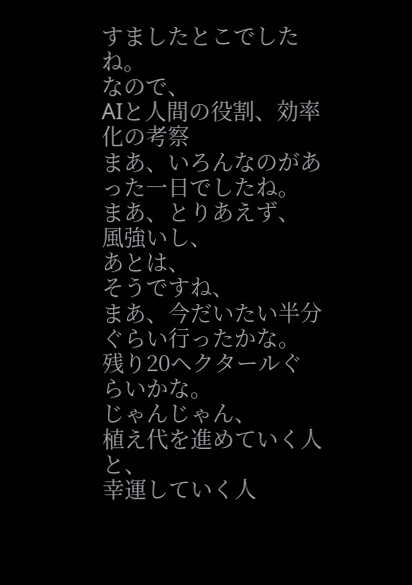すましたとこでしたね。
なので、
AIと人間の役割、効率化の考察
まあ、いろんなのがあった一日でしたね。
まあ、とりあえず、
風強いし、
あとは、
そうですね、
まあ、今だいたい半分ぐらい行ったかな。
残り20ヘクタールぐらいかな。
じゃんじゃん、
植え代を進めていく人と、
幸運していく人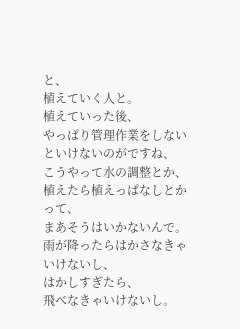と、
植えていく人と。
植えていった後、
やっぱり管理作業をしないといけないのがですね、
こうやって水の調整とか、
植えたら植えっぱなしとかって、
まあそうはいかないんで。
雨が降ったらはかさなきゃいけないし、
はかしすぎたら、
飛べなきゃいけないし。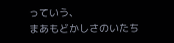っていう、
まあもどかしさのいたち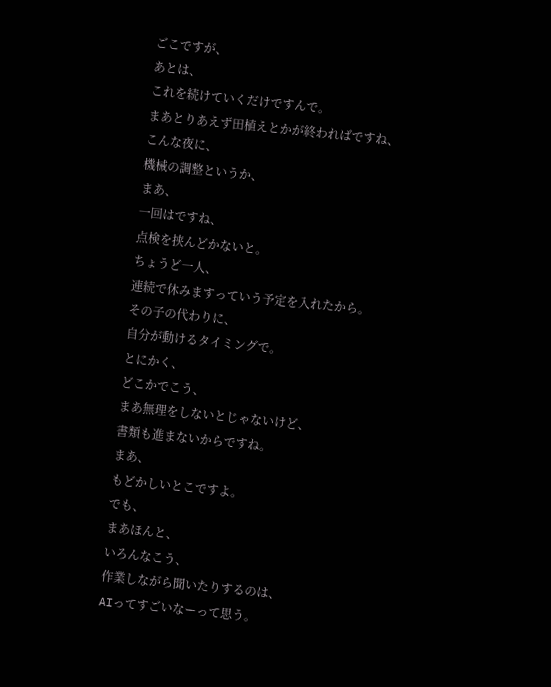ごこですが、
あとは、
これを続けていくだけですんで。
まあとりあえず田植えとかが終わればですね、
こんな夜に、
機械の調整というか、
まあ、
一回はですね、
点検を挟んどかないと。
ちょうど一人、
連続で休みますっていう予定を入れたから。
その子の代わりに、
自分が動けるタイミングで。
とにかく、
どこかでこう、
まあ無理をしないとじゃないけど、
書類も進まないからですね。
まあ、
もどかしいとこですよ。
でも、
まあほんと、
いろんなこう、
作業しながら聞いたりするのは、
AIってすごいなーって思う。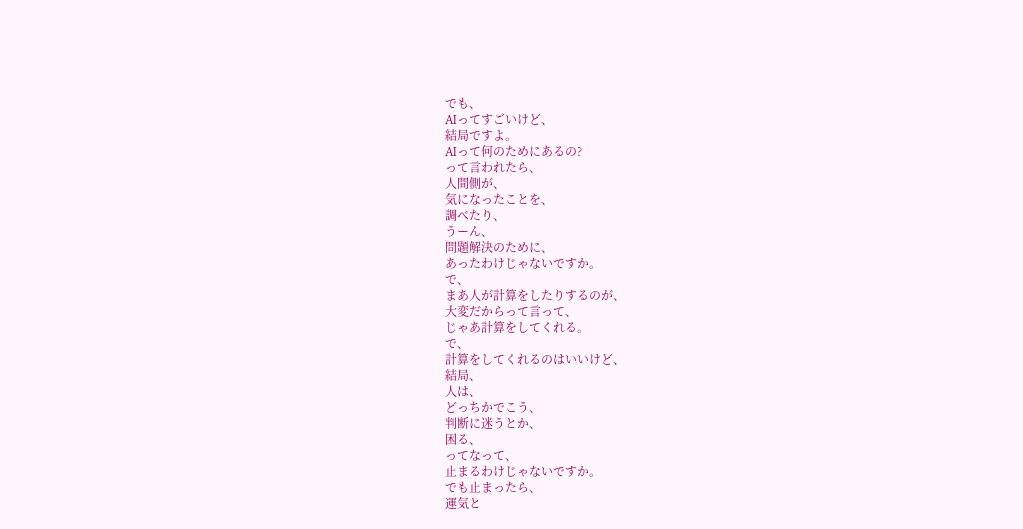でも、
AIってすごいけど、
結局ですよ。
AIって何のためにあるの?
って言われたら、
人間側が、
気になったことを、
調べたり、
うーん、
問題解決のために、
あったわけじゃないですか。
で、
まあ人が計算をしたりするのが、
大変だからって言って、
じゃあ計算をしてくれる。
で、
計算をしてくれるのはいいけど、
結局、
人は、
どっちかでこう、
判断に迷うとか、
困る、
ってなって、
止まるわけじゃないですか。
でも止まったら、
運気と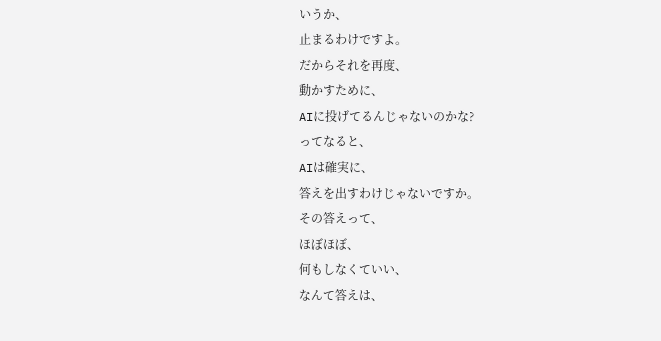いうか、
止まるわけですよ。
だからそれを再度、
動かすために、
AIに投げてるんじゃないのかな?
ってなると、
AIは確実に、
答えを出すわけじゃないですか。
その答えって、
ほぼほぼ、
何もしなくていい、
なんて答えは、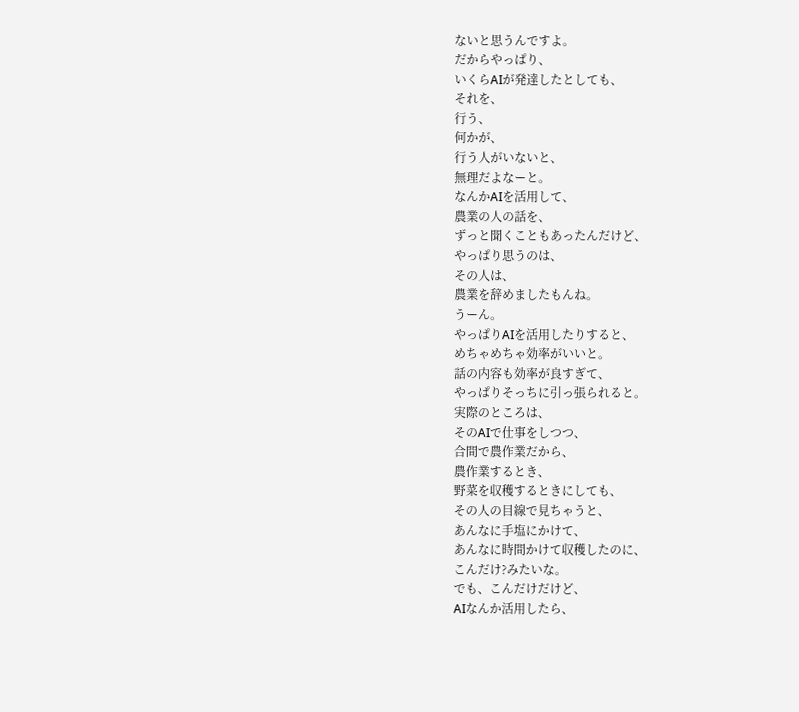ないと思うんですよ。
だからやっぱり、
いくらAIが発達したとしても、
それを、
行う、
何かが、
行う人がいないと、
無理だよなーと。
なんかAIを活用して、
農業の人の話を、
ずっと聞くこともあったんだけど、
やっぱり思うのは、
その人は、
農業を辞めましたもんね。
うーん。
やっぱりAIを活用したりすると、
めちゃめちゃ効率がいいと。
話の内容も効率が良すぎて、
やっぱりそっちに引っ張られると。
実際のところは、
そのAIで仕事をしつつ、
合間で農作業だから、
農作業するとき、
野菜を収穫するときにしても、
その人の目線で見ちゃうと、
あんなに手塩にかけて、
あんなに時間かけて収穫したのに、
こんだけ?みたいな。
でも、こんだけだけど、
AIなんか活用したら、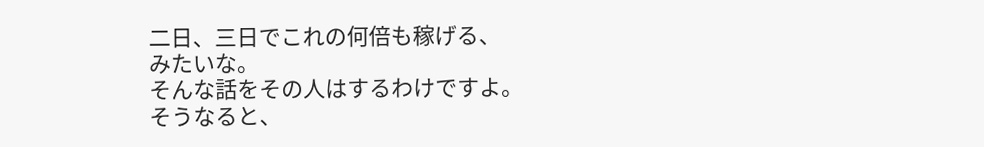二日、三日でこれの何倍も稼げる、
みたいな。
そんな話をその人はするわけですよ。
そうなると、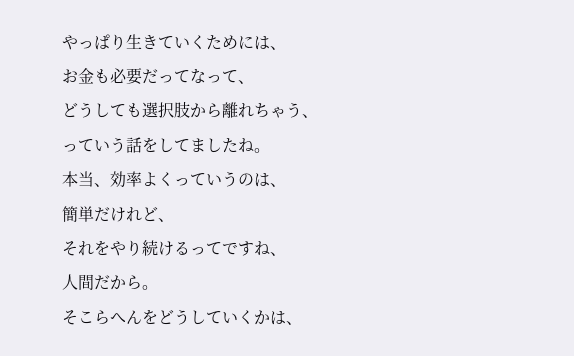やっぱり生きていくためには、
お金も必要だってなって、
どうしても選択肢から離れちゃう、
っていう話をしてましたね。
本当、効率よくっていうのは、
簡単だけれど、
それをやり続けるってですね、
人間だから。
そこらへんをどうしていくかは、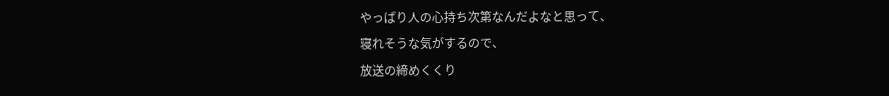やっぱり人の心持ち次第なんだよなと思って、
寝れそうな気がするので、
放送の締めくくり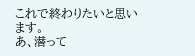これで終わりたいと思います。
あ、潜って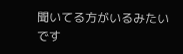聞いてる方がいるみたいです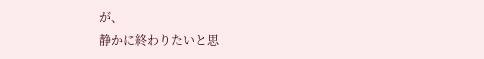が、
静かに終わりたいと思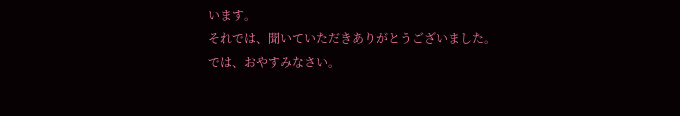います。
それでは、聞いていただきありがとうございました。
では、おやすみなさい。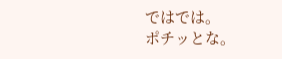ではでは。
ポチッとな。